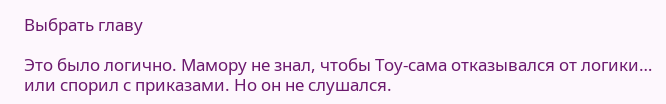Выбрать главу

Это было логично. Мамору не знал, чтобы Тоу-сама отказывался от логики… или спорил с приказами. Но он не слушался.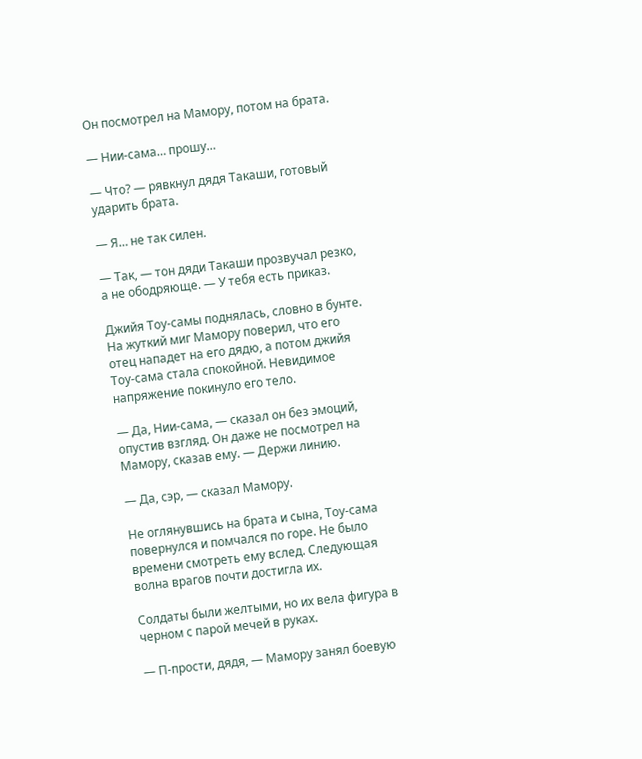Он посмотрел на Мамору, потом на брата.

— Нии-сама… прошу…

— Что? — рявкнул дядя Такаши, готовый ударить брата.

— Я… не так силен.

— Так, — тон дяди Такаши прозвучал резко, а не ободряюще. — У тебя есть приказ.

Джийя Тоу-самы поднялась, словно в бунте. На жуткий миг Мамору поверил, что его отец нападет на его дядю, а потом джийя Тоу-сама стала спокойной. Невидимое напряжение покинуло его тело.

— Да, Нии-сама, — сказал он без эмоций, опустив взгляд. Он даже не посмотрел на Мамору, сказав ему. — Держи линию.

— Да, сэр, — сказал Мамору.

Не оглянувшись на брата и сына, Тоу-сама повернулся и помчался по горе. Не было времени смотреть ему вслед. Следующая волна врагов почти достигла их.

Солдаты были желтыми, но их вела фигура в черном с парой мечей в руках.

— П-прости, дядя, — Мамору занял боевую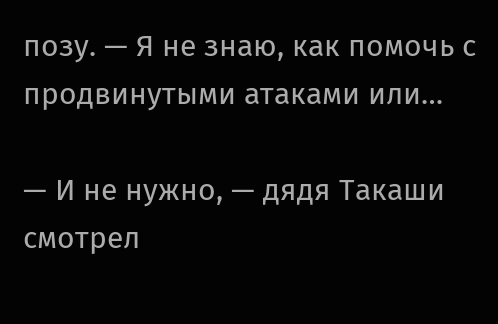позу. — Я не знаю, как помочь с продвинутыми атаками или…

— И не нужно, — дядя Такаши смотрел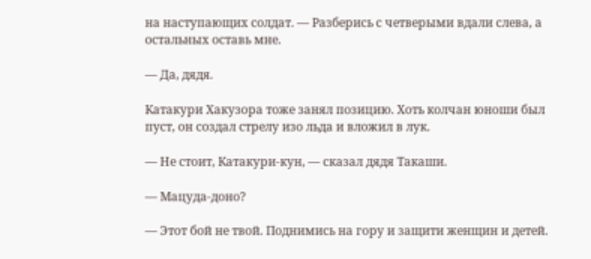на наступающих солдат. — Разберись с четверыми вдали слева, а остальных оставь мне.

— Да, дядя.

Катакури Хакузора тоже занял позицию. Хоть колчан юноши был пуст, он создал стрелу изо льда и вложил в лук.

— Не стоит, Катакури-кун, — сказал дядя Такаши.

— Мацуда-доно?

— Этот бой не твой. Поднимись на гору и защити женщин и детей.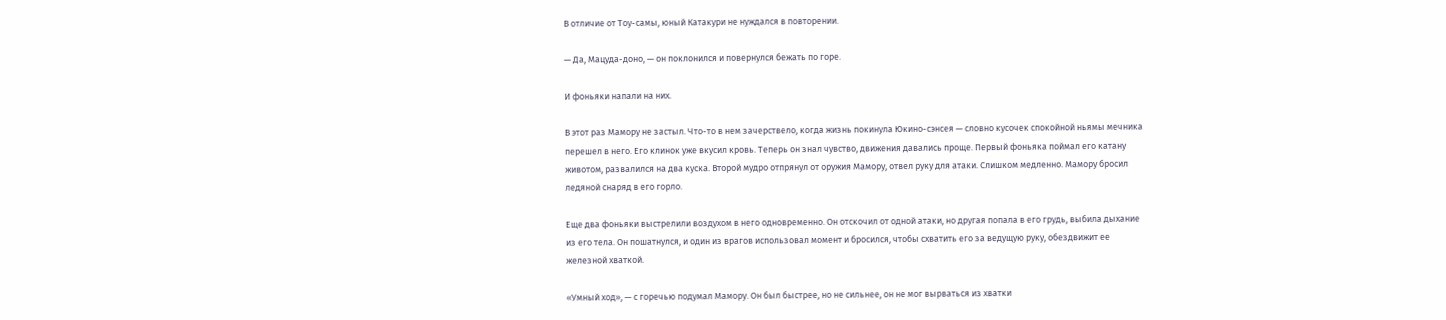В отличие от Тоу-самы, юный Катакури не нуждался в повторении.

— Да, Мацуда-доно, — он поклонился и повернулся бежать по горе.

И фоньяки напали на них.

В этот раз Мамору не застыл. Что-то в нем зачерствело, когда жизнь покинула Юкино-сэнсея — словно кусочек спокойной ньямы мечника перешел в него. Его клинок уже вкусил кровь. Теперь он знал чувство, движения давались проще. Первый фоньяка поймал его катану животом, развалился на два куска. Второй мудро отпрянул от оружия Мамору, отвел руку для атаки. Слишком медленно. Мамору бросил ледяной снаряд в его горло.

Еще два фоньяки выстрелили воздухом в него одновременно. Он отскочил от одной атаки, но другая попала в его грудь, выбила дыхание из его тела. Он пошатнулся, и один из врагов использовал момент и бросился, чтобы схватить его за ведущую руку, обездвижит ее железной хваткой.

«Умный ход», — с горечью подумал Мамору. Он был быстрее, но не сильнее, он не мог вырваться из хватки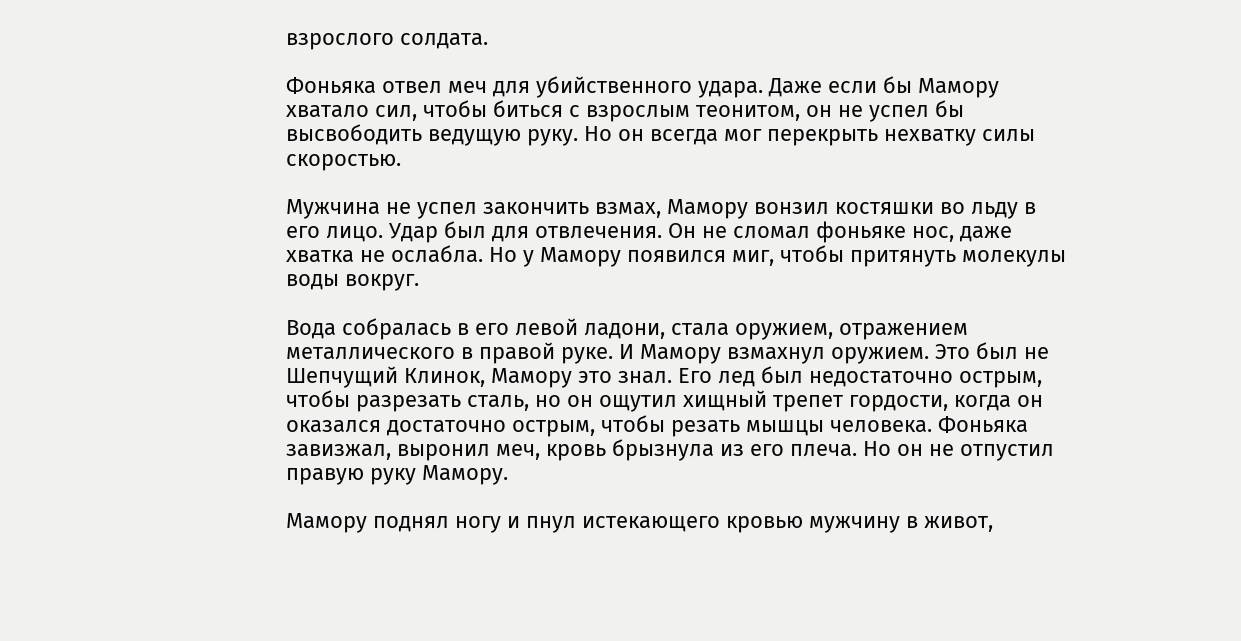взрослого солдата.

Фоньяка отвел меч для убийственного удара. Даже если бы Мамору хватало сил, чтобы биться с взрослым теонитом, он не успел бы высвободить ведущую руку. Но он всегда мог перекрыть нехватку силы скоростью.

Мужчина не успел закончить взмах, Мамору вонзил костяшки во льду в его лицо. Удар был для отвлечения. Он не сломал фоньяке нос, даже хватка не ослабла. Но у Мамору появился миг, чтобы притянуть молекулы воды вокруг.

Вода собралась в его левой ладони, стала оружием, отражением металлического в правой руке. И Мамору взмахнул оружием. Это был не Шепчущий Клинок, Мамору это знал. Его лед был недостаточно острым, чтобы разрезать сталь, но он ощутил хищный трепет гордости, когда он оказался достаточно острым, чтобы резать мышцы человека. Фоньяка завизжал, выронил меч, кровь брызнула из его плеча. Но он не отпустил правую руку Мамору.

Мамору поднял ногу и пнул истекающего кровью мужчину в живот,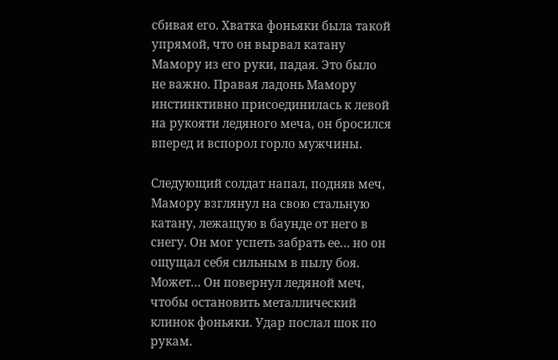сбивая его. Хватка фоньяки была такой упрямой, что он вырвал катану Мамору из его руки, падая. Это было не важно. Правая ладонь Мамору инстинктивно присоединилась к левой на рукояти ледяного меча, он бросился вперед и вспорол горло мужчины.

Следующий солдат напал, подняв меч, Мамору взглянул на свою стальную катану, лежащую в баунде от него в снегу. Он мог успеть забрать ее… но он ощущал себя сильным в пылу боя. Может… Он повернул ледяной меч, чтобы остановить металлический клинок фоньяки. Удар послал шок по рукам.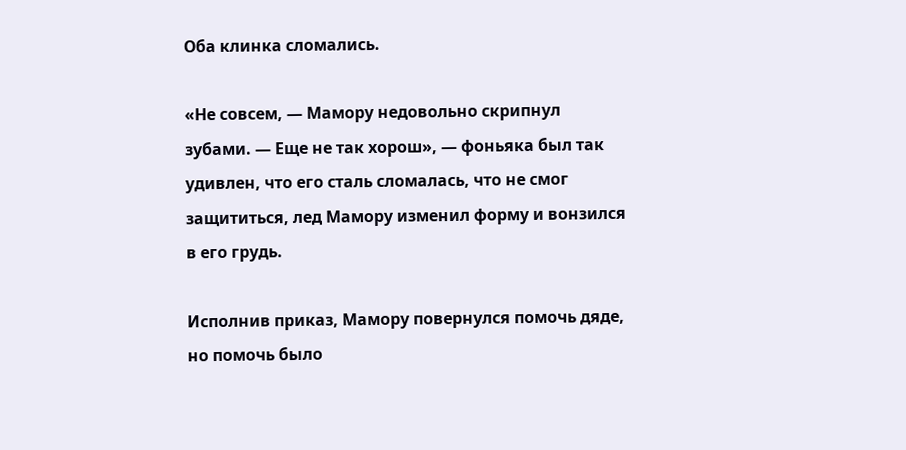Оба клинка сломались.

«Не совсем, — Мамору недовольно скрипнул зубами. — Еще не так хорош», — фоньяка был так удивлен, что его сталь сломалась, что не смог защититься, лед Мамору изменил форму и вонзился в его грудь.

Исполнив приказ, Мамору повернулся помочь дяде, но помочь было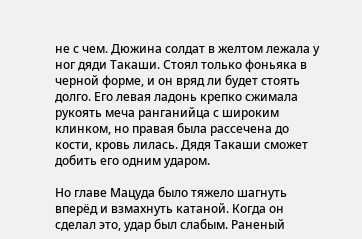не с чем. Дюжина солдат в желтом лежала у ног дяди Такаши. Стоял только фоньяка в черной форме, и он вряд ли будет стоять долго. Его левая ладонь крепко сжимала рукоять меча ранганийца с широким клинком, но правая была рассечена до кости, кровь лилась. Дядя Такаши сможет добить его одним ударом.

Но главе Мацуда было тяжело шагнуть вперёд и взмахнуть катаной. Когда он сделал это, удар был слабым. Раненый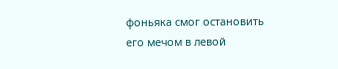фоньяка смог остановить его мечом в левой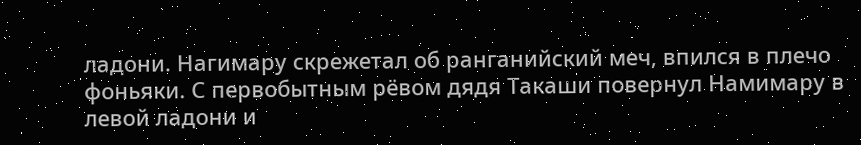ладони. Нагимару скрежетал об ранганийский меч, впился в плечо фоньяки. С первобытным рёвом дядя Такаши повернул Намимару в левой ладони и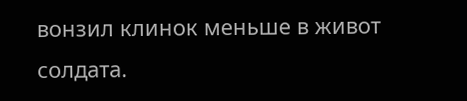вонзил клинок меньше в живот солдата.